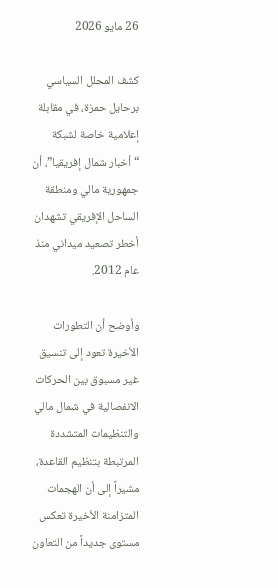26 مايو 2026

كشف المحلل السياسي برحايل حمزة، في مقابلة إعلامية خاصة لشبكة “أخبار شمال إفريقيا”، أن جمهورية مالي ومنطقة الساحل الإفريقي تشهدان أخطر تصعيد ميداني منذ عام 2012.

وأوضح أن التطورات الأخيرة تعود إلى تنسيق غير مسبوق بين الحركات الانفصالية في شمال مالي والتنظيمات المتشددة المرتبطة بتنظيم القاعدة، مشيراً إلى أن الهجمات المتزامنة الأخيرة تعكس مستوى جديداً من التعاون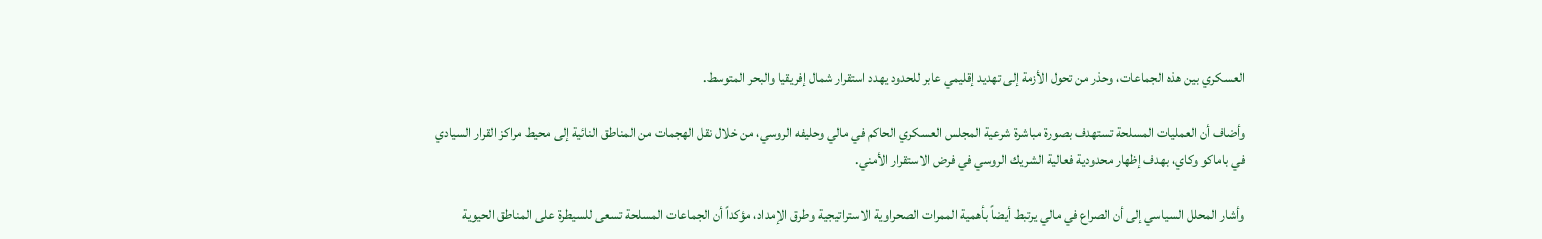العسكري بين هذه الجماعات، وحذر من تحول الأزمة إلى تهديد إقليمي عابر للحدود يهدد استقرار شمال إفريقيا والبحر المتوسط.

وأضاف أن العمليات المسلحة تستهدف بصورة مباشرة شرعية المجلس العسكري الحاكم في مالي وحليفه الروسي، من خلال نقل الهجمات من المناطق النائية إلى محيط مراكز القرار السيادي في باماكو وكاي، بهدف إظهار محدودية فعالية الشريك الروسي في فرض الاستقرار الأمني.

وأشار المحلل السياسي إلى أن الصراع في مالي يرتبط أيضاً بأهمية الممرات الصحراوية الاستراتيجية وطرق الإمداد، مؤكداً أن الجماعات المسلحة تسعى للسيطرة على المناطق الحيوية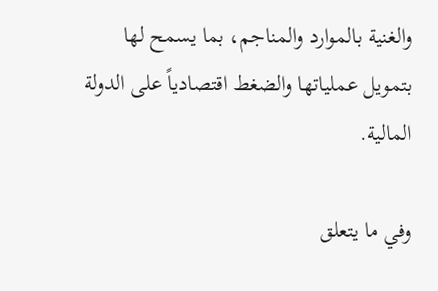والغنية بالموارد والمناجم، بما يسمح لها بتمويل عملياتها والضغط اقتصادياً على الدولة المالية.

وفي ما يتعلق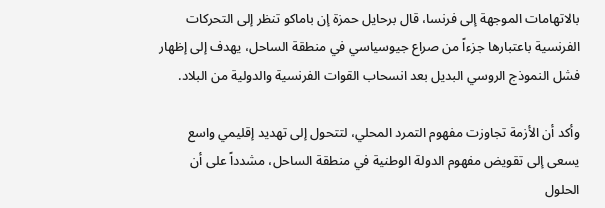بالاتهامات الموجهة إلى فرنسا، قال برحايل حمزة إن باماكو تنظر إلى التحركات الفرنسية باعتبارها جزءاً من صراع جيوسياسي في منطقة الساحل، يهدف إلى إظهار فشل النموذج الروسي البديل بعد انسحاب القوات الفرنسية والدولية من البلاد.

وأكد أن الأزمة تجاوزت مفهوم التمرد المحلي، لتتحول إلى تهديد إقليمي واسع يسعى إلى تقويض مفهوم الدولة الوطنية في منطقة الساحل، مشدداً على أن الحلول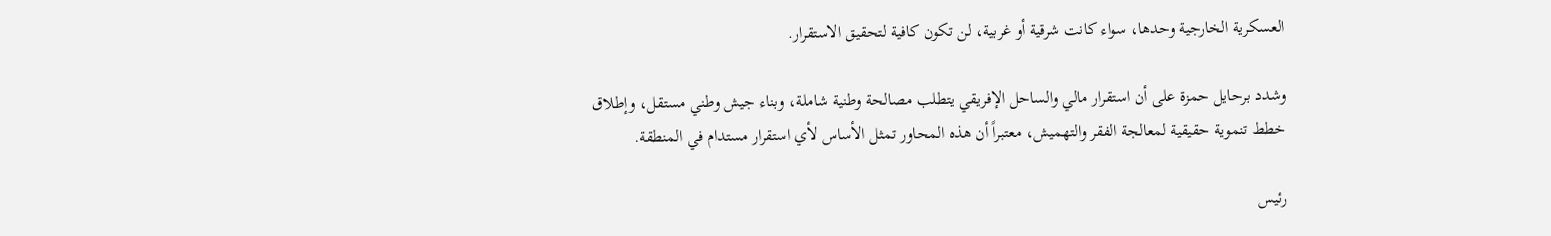العسكرية الخارجية وحدها، سواء كانت شرقية أو غربية، لن تكون كافية لتحقيق الاستقرار.

وشدد برحايل حمزة على أن استقرار مالي والساحل الإفريقي يتطلب مصالحة وطنية شاملة، وبناء جيش وطني مستقل، وإطلاق خطط تنموية حقيقية لمعالجة الفقر والتهميش، معتبراً أن هذه المحاور تمثل الأساس لأي استقرار مستدام في المنطقة.

رئيس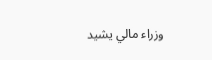وزراء مالي يشيد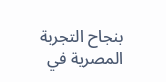بنجاح التجربة المصرية في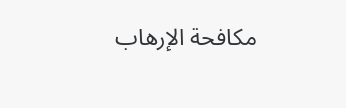مكافحة الإرهاب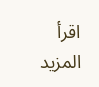اقرأ المزيد